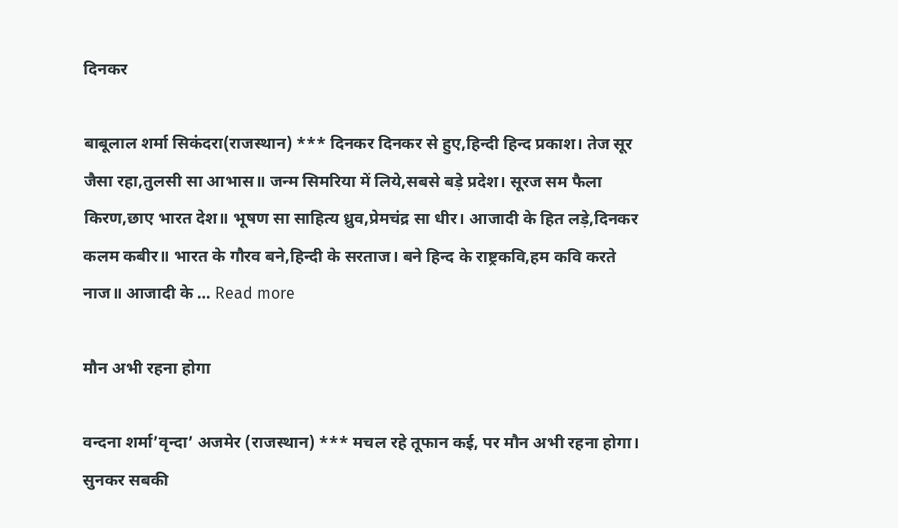दिनकर

बाबूलाल शर्मा सिकंदरा(राजस्थान) *** दिनकर दिनकर से हुए,हिन्दी हिन्द प्रकाश। तेज सूर जैसा रहा,तुलसी सा आभास॥ जन्म सिमरिया में लिये,सबसे बड़े प्रदेश। सूरज सम फैला किरण,छाए भारत देश॥ भूषण सा साहित्य ध्रुव,प्रेमचंद्र सा धीर। आजादी के हित लड़े,दिनकर कलम कबीर॥ भारत के गौरव बने,हिन्दी के सरताज। बने हिन्द के राष्ट्रकवि,हम कवि करते नाज॥ आजादी के … Read more

मौन अभी रहना होगा

वन्दना शर्मा’वृन्दा’ अजमेर (राजस्थान) *** मचल रहे तूफान कई, पर मौन अभी रहना होगा। सुनकर सबकी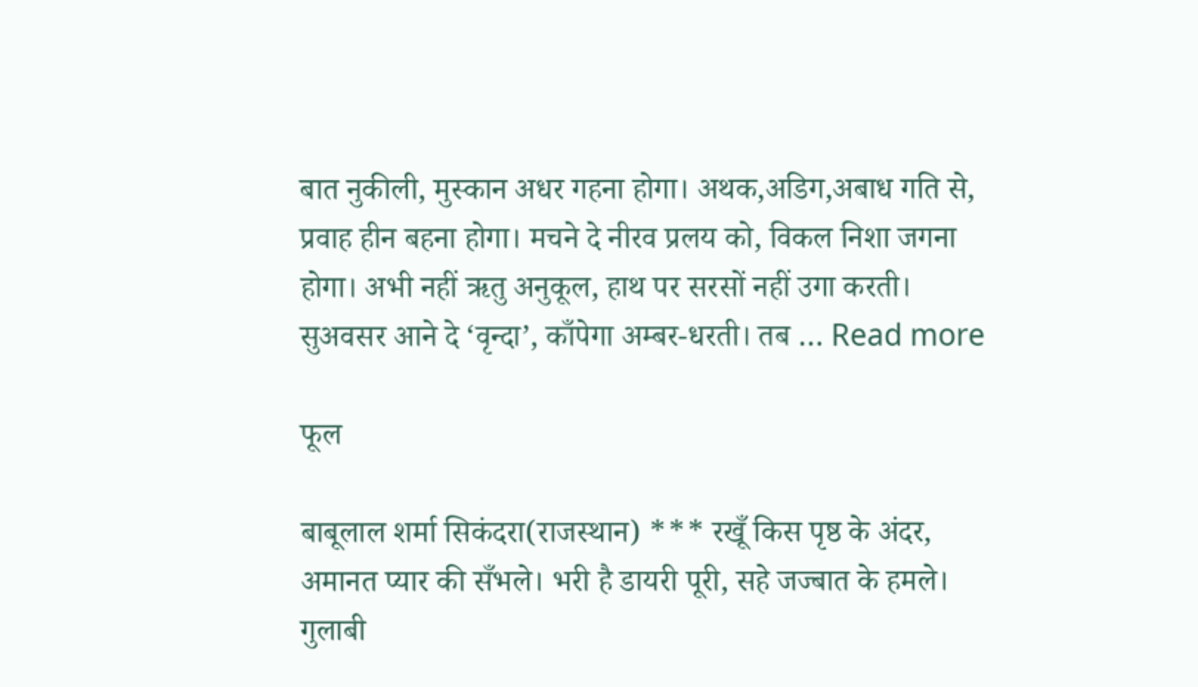बात नुकीली, मुस्कान अधर गहना होगा। अथक,अडिग,अबाध गति से, प्रवाह हीन बहना होगा। मचने दे नीरव प्रलय को, विकल निशा जगना होगा। अभी नहीं ऋतु अनुकूल, हाथ पर सरसों नहीं उगा करती। सुअवसर आने दे ‘वृन्दा’, काँपेगा अम्बर-धरती। तब … Read more

फूल

बाबूलाल शर्मा सिकंदरा(राजस्थान) *** रखूँ किस पृष्ठ के अंदर, अमानत प्यार की सँभले। भरी है डायरी पूरी, सहे जज्बात के हमले। गुलाबी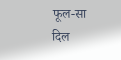फूल-सा दिल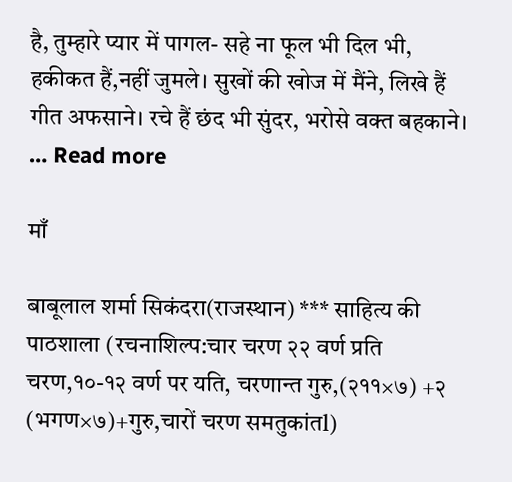है, तुम्हारे प्यार में पागल- सहे ना फूल भी दिल भी, हकीकत हैं,नहीं जुमले। सुखों की खोज में मैंने, लिखे हैं गीत अफसाने। रचे हैं छंद भी सुंदर, भरोसे वक्त बहकाने। … Read more

माँ

बाबूलाल शर्मा सिकंदरा(राजस्थान) *** साहित्य की पाठशाला (रचनाशिल्प:चार चरण २२ वर्ण प्रति चरण,१०-१२ वर्ण पर यति, चरणान्त गुरु,(२११×७) +२ (भगण×७)+गुरु,चारों चरण समतुकांतl)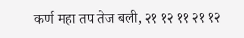कर्ण महा तप तेज बली, २१ १२ ११ २१ १२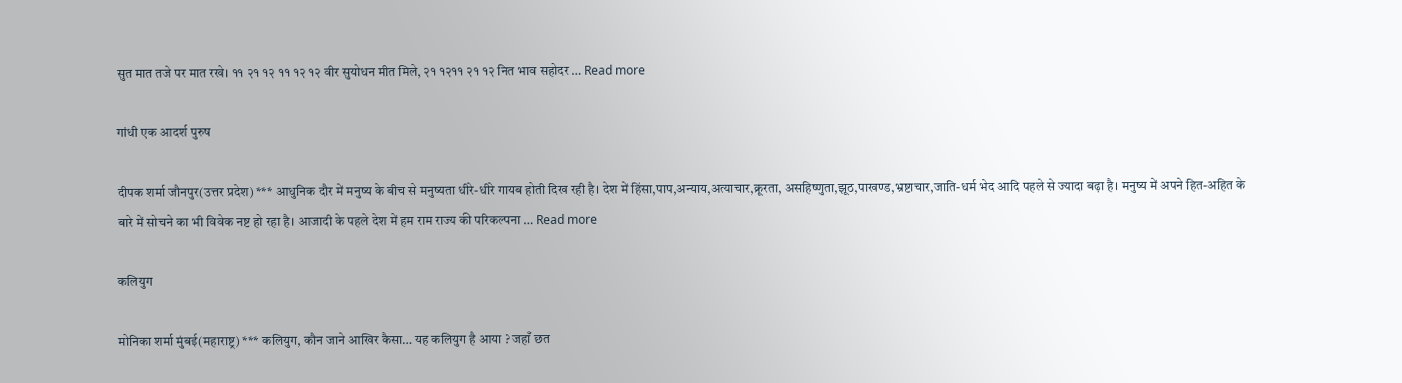सुत मात तजे पर मात रखे। ११ २१ १२ ११ १२ १२ वीर सुयोधन मीत मिले, २१ १२११ २१ १२ नित भाव सहोदर … Read more

गांधी एक आदर्श पुरुष

दीपक शर्मा जौनपुर(उत्तर प्रदेश) *** आधुनिक दौर में मनुष्य के बीच से मनुष्यता धीरे-धीरे गायब होती दिख रही है। देश में हिंसा,पाप,अन्याय,अत्याचार,क्रूरता, असहिष्णुता,झूठ,पाखण्ड,भ्रष्टाचार,जाति-धर्म भेद आदि पहले से ज्यादा बढ़ा है। मनुष्य में अपने हित-अहित के बारे में सोचने का भी विवेक नष्ट हो रहा है। आजादी के पहले देश में हम राम राज्य की परिकल्पना … Read more

कलियुग

मोनिका शर्मा मुंबई(महाराष्ट्र) *** कलियुग, कौन जाने आखिर कैसा… यह कलियुग है आया ? जहाँ छत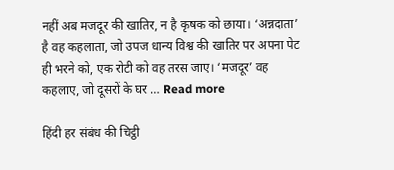नहीं अब मजदूर की खातिर, न है कृषक को छाया। ‘अन्नदाता’ है वह कहलाता, जो उपज धान्य विश्व की खातिर पर अपना पेट ही भरने को, एक रोटी को वह तरस जाए। ‘मजदूर’ वह कहलाए, जो दूसरों के घर … Read more

हिंदी हर संबंध की चिट्ठी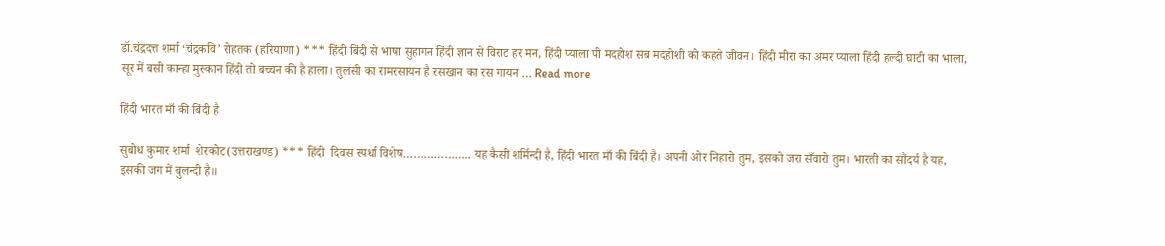डॉ.चंद्रदत्त शर्मा ‘चंद्रकवि’ रोहतक (हरियाणा) *** हिंदी बिंदी से भाषा सुहागन हिंदी ज्ञान से विराट हर मन, हिंदी प्याला पी मदहोश सब मदहोशी को कहते जीवन। हिंदी मीरा का अमर प्याला हिंदी हल्दी घाटी का भाला, सूर में बसी कान्हा मुस्कान हिंदी तो बच्चन की है हाला। तुलसी का रामरसायन है रसखान का रस गायन … Read more

हिंदी भारत माँ की बिंदी है

सुबोध कुमार शर्मा  शेरकोट(उत्तराखण्ड) *** हिंदी  दिवस स्पर्धा विशेष……………….. यह कैसी शर्मिन्दी है, हिंदी भारत माँ की बिंदी है। अपनी ओर निहारो तुम, इसको जरा सँवारो तुम। भारती का सौंदर्य है यह, इसकी जग में बुलन्दी है॥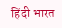हिंदी भारत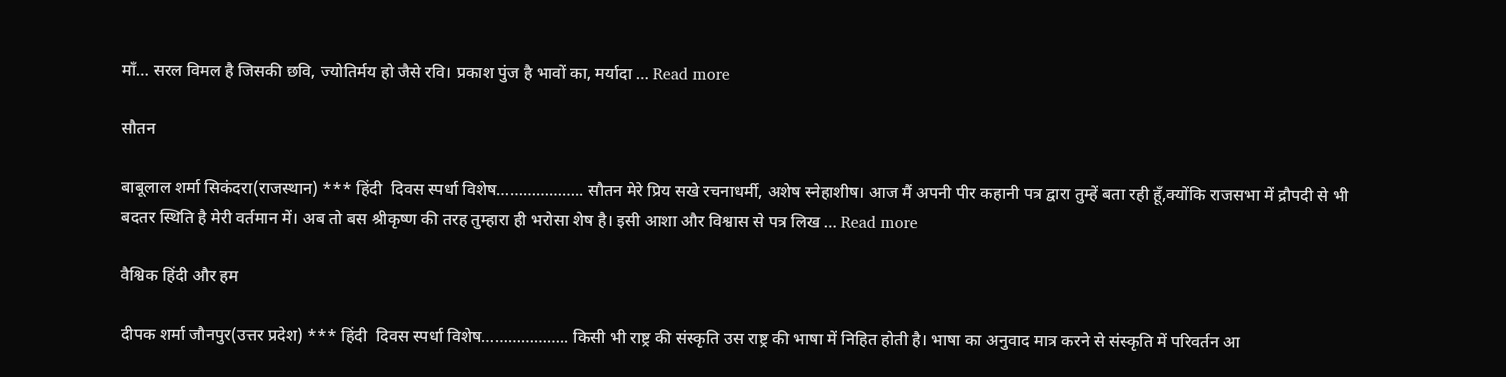माँ… सरल विमल है जिसकी छवि, ज्योतिर्मय हो जैसे रवि। प्रकाश पुंज है भावों का, मर्यादा … Read more

सौतन

बाबूलाल शर्मा सिकंदरा(राजस्थान) *** हिंदी  दिवस स्पर्धा विशेष……………….. सौतन मेरे प्रिय सखे रचनाधर्मी, अशेष स्नेहाशीष। आज मैं अपनी पीर कहानी पत्र द्वारा तुम्हें बता रही हूँ,क्योंकि राजसभा में द्रौपदी से भी बदतर स्थिति है मेरी वर्तमान में। अब तो बस श्रीकृष्ण की तरह तुम्हारा ही भरोसा शेष है। इसी आशा और विश्वास से पत्र लिख … Read more

वैश्विक हिंदी और हम

दीपक शर्मा जौनपुर(उत्तर प्रदेश) *** हिंदी  दिवस स्पर्धा विशेष……………….. किसी भी राष्ट्र की संस्कृति उस राष्ट्र की भाषा में निहित होती है। भाषा का अनुवाद मात्र करने से संस्कृति में परिवर्तन आ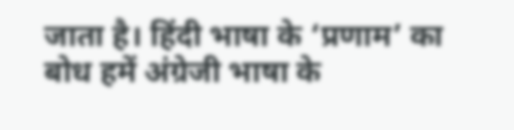जाता है। हिंदी भाषा के ‘प्रणाम’ का बोध हमें अंग्रेजी भाषा के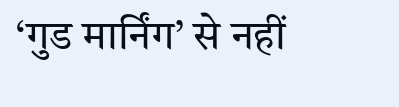‘गुड मार्निंग’ से नहीं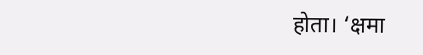होता। ‘क्षमा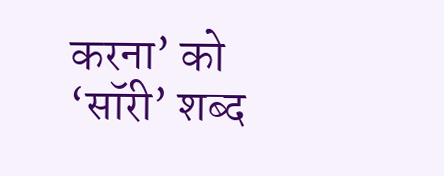करना’ को ‘सॉरी’ शब्द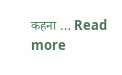कहना … Read more